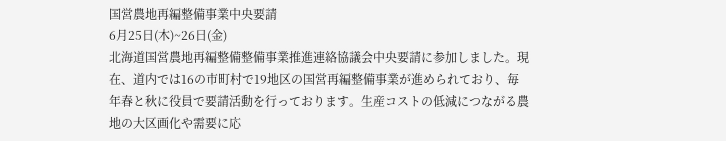国営農地再編整備事業中央要請
6月25日(木)~26日(金)
北海道国営農地再編整備整備事業推進連絡協議会中央要請に参加しました。現在、道内では16の市町村で19地区の国営再編整備事業が進められており、毎年春と秋に役員で要請活動を行っております。生産コストの低減につながる農地の大区画化や需要に応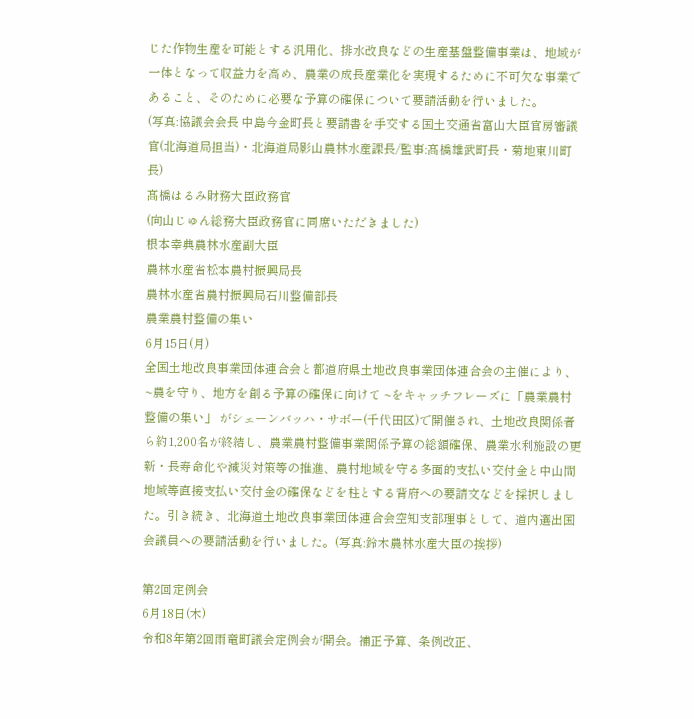じた作物生産を可能とする汎用化、排水改良などの生産基盤整備事業は、地域が一体となって収益力を高め、農業の成長産業化を実現するために不可欠な事業であること、そのために必要な予算の確保について要請活動を行いました。
(写真:協議会会長 中島今金町長と要請書を手交する国土交通省富山大臣官房審議官(北海道局担当)・北海道局影山農林水産課長/監事:髙橋雄武町長・菊地東川町長)
髙橋はるみ財務大臣政務官
(向山じゅん総務大臣政務官に同席いただきました)
根本幸典農林水産副大臣
農林水産省松本農村振興局長
農林水産省農村振興局石川整備部長
農業農村整備の集い
6月15日(月)
全国土地改良事業団体連合会と都道府県土地改良事業団体連合会の主催により、~農を守り、地方を創る予算の確保に向けて ~をキャッチフレーズに「農業農村整備の集い」 がシェーンバッハ・サボー(千代田区)で開催され、土地改良関係者ら約1,200名が終結し、農業農村整備事業関係予算の総額確保、農業水利施設の更新・長寿命化や減災対策等の推進、農村地域を守る多面的支払い交付金と中山間地域等直接支払い交付金の確保などを柱とする背府への要請文などを採択しました。引き続き、北海道土地改良事業団体連合会空知支部理事として、道内選出国会議員への要請活動を行いました。(写真:鈴木農林水産大臣の挨拶)

第2回定例会
6月18日(木)
令和8年第2回雨竜町議会定例会が開会。補正予算、条例改正、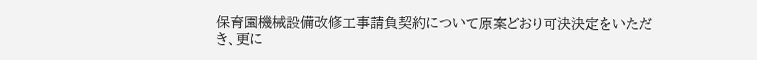保育園機械設備改修工事請負契約について原案どおり可決決定をいただき、更に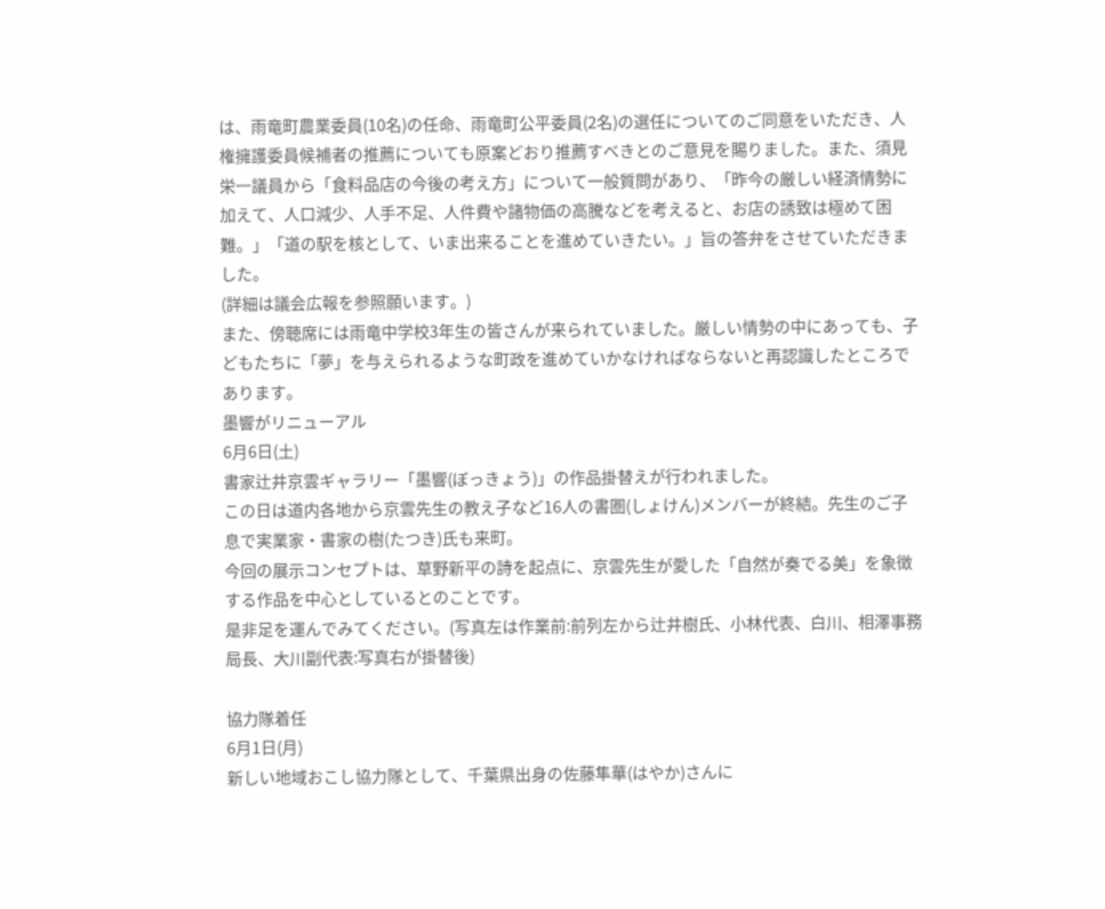は、雨竜町農業委員(10名)の任命、雨竜町公平委員(2名)の選任についてのご同意をいただき、人権擁護委員候補者の推薦についても原案どおり推薦すべきとのご意見を賜りました。また、須見栄一議員から「食料品店の今後の考え方」について一般質問があり、「昨今の厳しい経済情勢に加えて、人口減少、人手不足、人件費や諸物価の高騰などを考えると、お店の誘致は極めて困難。」「道の駅を核として、いま出来ることを進めていきたい。」旨の答弁をさせていただきました。
(詳細は議会広報を参照願います。)
また、傍聴席には雨竜中学校3年生の皆さんが来られていました。厳しい情勢の中にあっても、子どもたちに「夢」を与えられるような町政を進めていかなければならないと再認識したところであります。
墨響がリニューアル
6月6日(土)
書家辻井京雲ギャラリー「墨響(ぼっきょう)」の作品掛替えが行われました。
この日は道内各地から京雲先生の教え子など16人の書圏(しょけん)メンバーが終結。先生のご子息で実業家・書家の樹(たつき)氏も来町。
今回の展示コンセプトは、草野新平の詩を起点に、京雲先生が愛した「自然が奏でる美」を象徴する作品を中心としているとのことです。
是非足を運んでみてください。(写真左は作業前:前列左から辻井樹氏、小林代表、白川、相澤事務局長、大川副代表:写真右が掛替後)

協力隊着任
6月1日(月)
新しい地域おこし協力隊として、千葉県出身の佐藤隼華(はやか)さんに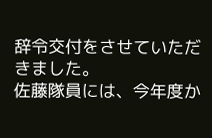辞令交付をさせていただきました。
佐藤隊員には、今年度か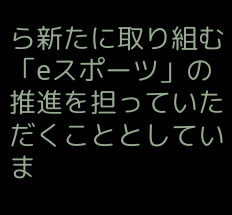ら新たに取り組む「eスポーツ」の推進を担っていただくこととしていま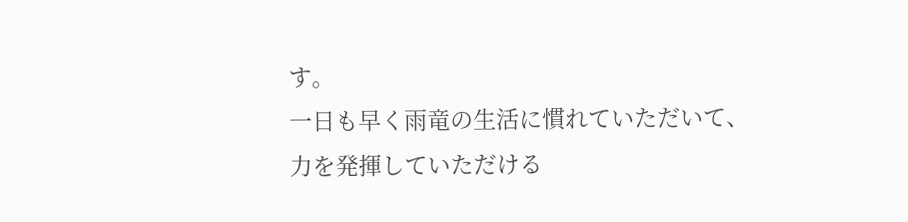す。
一日も早く雨竜の生活に慣れていただいて、力を発揮していただける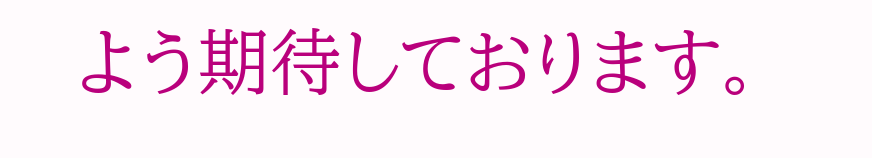よう期待しております。